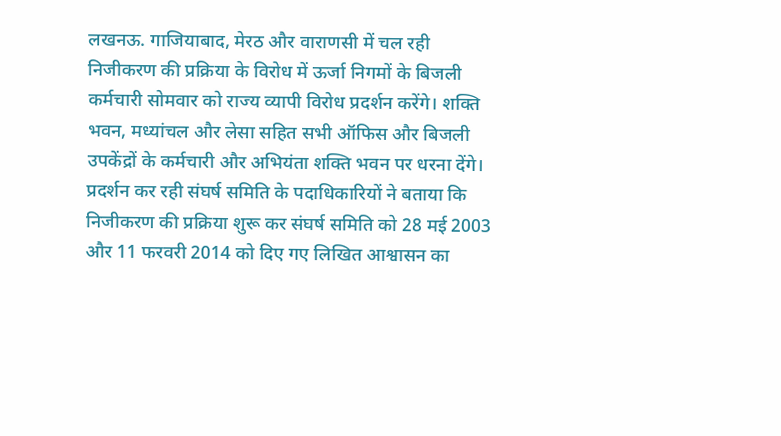लखनऊ. गाजियाबाद, मेरठ और वाराणसी में चल रही निजीकरण की प्रक्रिया के विरोध में ऊर्जा निगमों के बिजली कर्मचारी सोमवार को राज्य व्यापी विरोध प्रदर्शन करेंगे। शक्ति भवन, मध्यांचल और लेसा सहित सभी ऑफिस और बिजली उपकेंद्रों के कर्मचारी और अभियंता शक्ति भवन पर धरना देंगे।
प्रदर्शन कर रही संघर्ष समिति के पदाधिकारियों ने बताया कि निजीकरण की प्रक्रिया शुरू कर संघर्ष समिति को 28 मई 2003 और 11 फरवरी 2014 को दिए गए लिखित आश्वासन का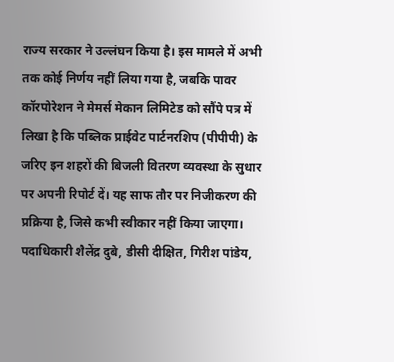राज्य सरकार ने उल्लंघन किया है। इस मामले में अभी तक कोई निर्णय नहीं लिया गया है, जबकि पावर कॉरपोरेशन ने मेमर्स मेकान लिमिटेड को सौंपे पत्र में लिखा है कि पब्लिक प्राईवेट पार्टनरशिप (पीपीपी) के जरिए इन शहरों की बिजली वितरण व्यवस्था के सुधार पर अपनी रिपोर्ट दें। यह साफ तौर पर निजीकरण की प्रक्रिया है, जिसे कभी स्वीकार नहीं किया जाएगा।
पदाधिकारी शैलेंद्र दुबे, डीसी दीक्षित, गिरीश पांडेय,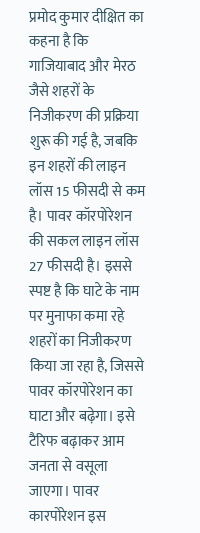प्रमोद कुमार दीक्षित का कहना है कि गाजियाबाद और मेरठ जैसे शहरों के निजीकरण की प्रक्रिया शुरू की गई है, जबकि इन शहरों की लाइन लॉस 15 फीसदी से कम है। पावर कॉरपोरेशन की सकल लाइन लॉस 27 फीसदी है। इससे स्पष्ट है कि घाटे के नाम पर मुनाफा कमा रहे शहरों का निजीकरण किया जा रहा है, जिससे पावर कॉरपोरेशन का घाटा और बढ़ेगा। इसे टैरिफ बढ़ाकर आम जनता से वसूला जाएगा। पावर कारपोरेशन इस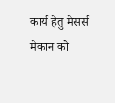कार्य हेतु मेसर्स मेकान को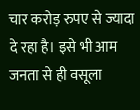चार करोड़ रुपए से ज्यादा दे रहा है। इसे भी आम जनता से ही वसूला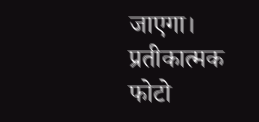जाएगा।
प्रतीकात्मक फोटो